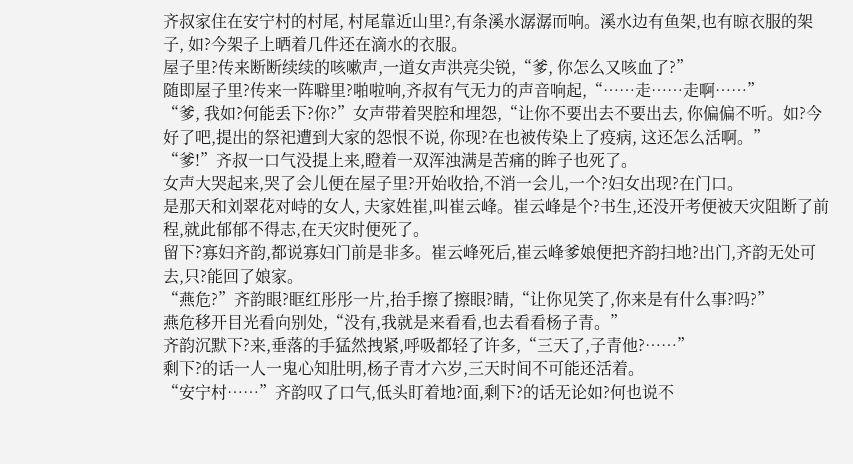齐叔家住在安宁村的村尾, 村尾靠近山里?,有条溪水潺潺而响。溪水边有鱼架,也有晾衣服的架子, 如?今架子上晒着几件还在滴水的衣服。
屋子里?传来断断续续的咳嗽声,一道女声洪亮尖锐,“爹, 你怎么又咳血了?”
随即屋子里?传来一阵噼里?啪啦响,齐叔有气无力的声音响起,“……走……走啊……”
“爹, 我如?何能丢下?你?”女声带着哭腔和埋怨,“让你不要出去不要出去, 你偏偏不听。如?今好了吧,提出的祭祀遭到大家的怨恨不说, 你现?在也被传染上了疫病, 这还怎么活啊。”
“爹!”齐叔一口气没提上来,瞪着一双浑浊满是苦痛的眸子也死了。
女声大哭起来,哭了会儿便在屋子里?开始收拾,不消一会儿,一个?妇女出现?在门口。
是那天和刘翠花对峙的女人, 夫家姓崔,叫崔云峰。崔云峰是个?书生,还没开考便被天灾阻断了前程,就此郁郁不得志,在天灾时便死了。
留下?寡妇齐韵,都说寡妇门前是非多。崔云峰死后,崔云峰爹娘便把齐韵扫地?出门,齐韵无处可去,只?能回了娘家。
“燕危?”齐韵眼?眶红彤彤一片,抬手擦了擦眼?睛,“让你见笑了,你来是有什么事?吗?”
燕危移开目光看向别处,“没有,我就是来看看,也去看看杨子青。”
齐韵沉默下?来,垂落的手猛然拽紧,呼吸都轻了许多,“三天了,子青他?……”
剩下?的话一人一鬼心知肚明,杨子青才六岁,三天时间不可能还活着。
“安宁村……”齐韵叹了口气,低头盯着地?面,剩下?的话无论如?何也说不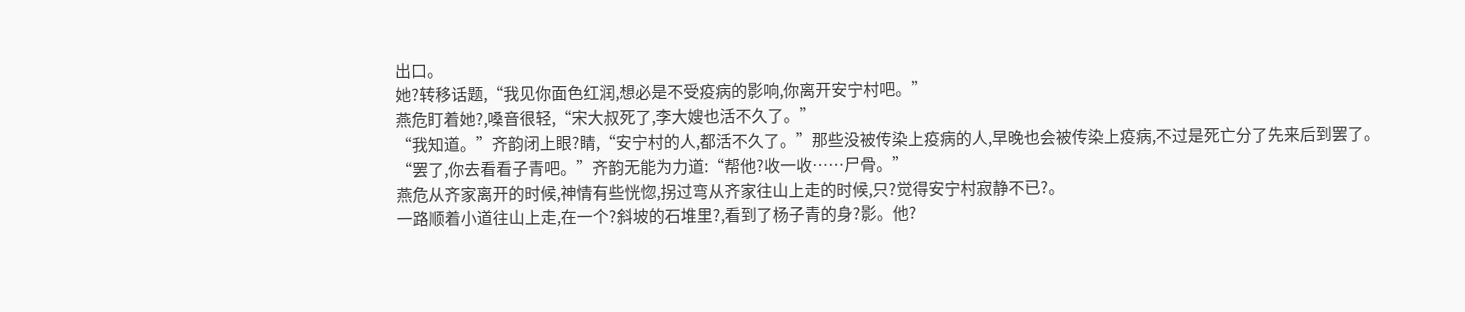出口。
她?转移话题,“我见你面色红润,想必是不受疫病的影响,你离开安宁村吧。”
燕危盯着她?,嗓音很轻,“宋大叔死了,李大嫂也活不久了。”
“我知道。”齐韵闭上眼?睛,“安宁村的人,都活不久了。”那些没被传染上疫病的人,早晚也会被传染上疫病,不过是死亡分了先来后到罢了。
“罢了,你去看看子青吧。”齐韵无能为力道:“帮他?收一收……尸骨。”
燕危从齐家离开的时候,神情有些恍惚,拐过弯从齐家往山上走的时候,只?觉得安宁村寂静不已?。
一路顺着小道往山上走,在一个?斜坡的石堆里?,看到了杨子青的身?影。他?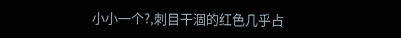小小一个?,刺目干涸的红色几乎占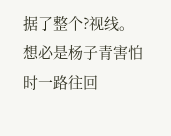据了整个?视线。
想必是杨子青害怕时一路往回